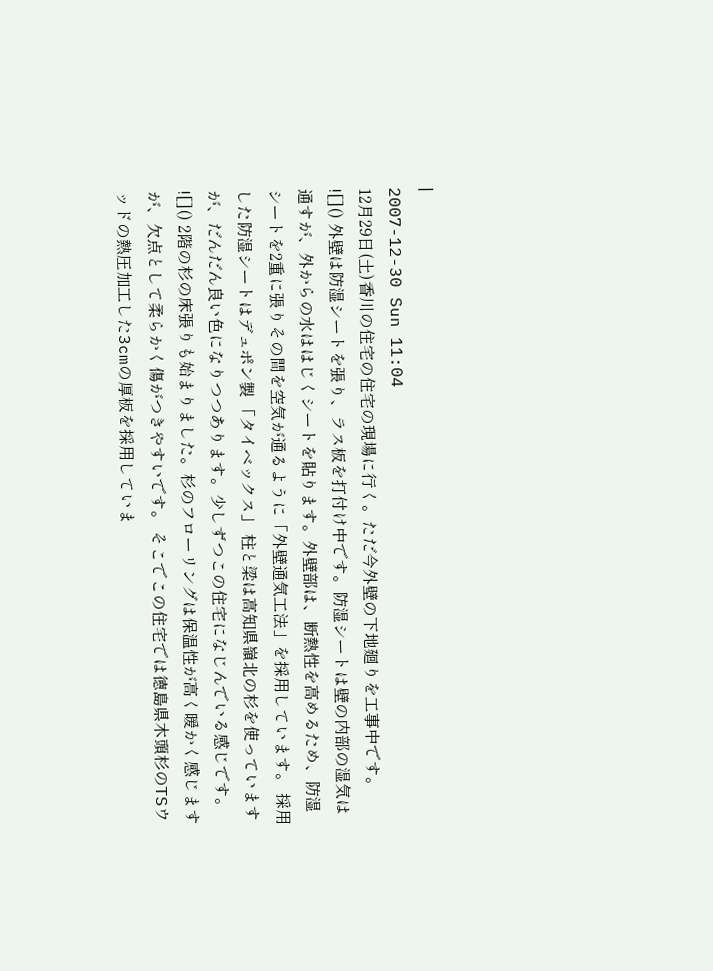|
2007-12-30 Sun 11:04
12月29日(土)香川の住宅の住宅の現場に行く。ただ今外壁の下地廻りを工事中です。
![]() 外壁は防湿シートを張り、ラス板を打付け中です。防湿シートは壁の内部の湿気は通すが、外からの水ははじくシートを貼ります。外壁部は、断熱性を高めるため、防湿シートを2重に張りその間を空気が通るように「外壁通気工法」を採用しています。 採用した防湿シートはデュポン製 「タイベックス」 柱と梁は高知県嶺北の杉を使っていますが、だんだん良い色になりつつあります。少しずつこの住宅になじんでいる感じです。 ![]() 2階の杉の床張りも始まりました。杉のフローリングは保温性が高く暖かく感じますが、欠点として柔らかく傷がつきやすいです。 そこでこの住宅では徳島県木頭杉のTSウッドの熱圧加工した3cmの厚板を採用していま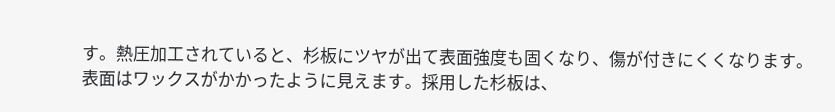す。熱圧加工されていると、杉板にツヤが出て表面強度も固くなり、傷が付きにくくなります。表面はワックスがかかったように見えます。採用した杉板は、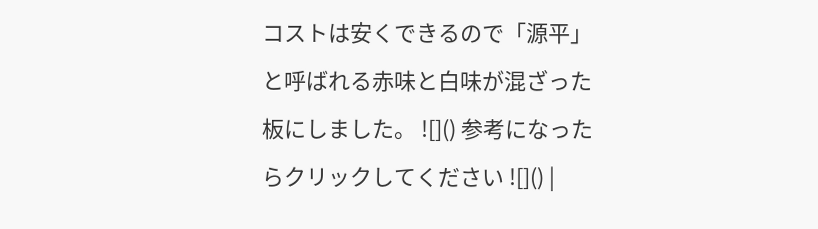コストは安くできるので「源平」と呼ばれる赤味と白味が混ざった板にしました。 ![]() 参考になったらクリックしてください ![]() |